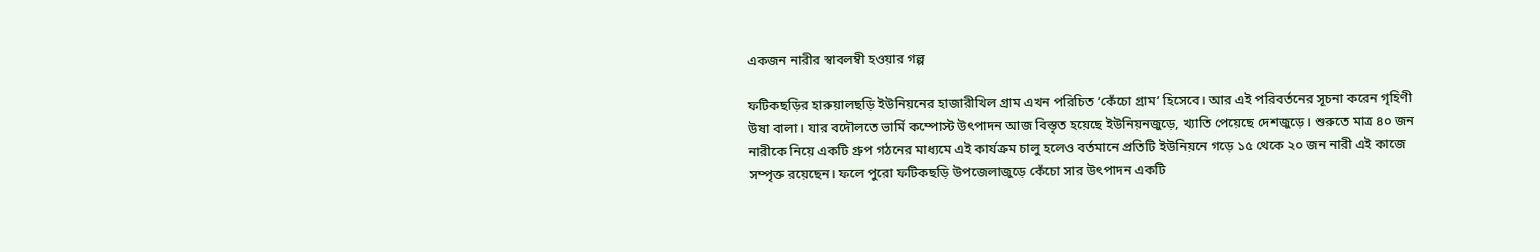একজন নারীর স্বাবলম্বী হওয়ার গল্প

ফটিকছড়ির হারুয়ালছড়ি ইউনিয়নের হাজারীখিল গ্রাম এখন পরিচিত ‘কেঁচো গ্রাম’ হিসেবে। আর এই পরিবর্তনের সূচনা করেন গৃহিণী উষা বালা। যার বদৌলতে ভার্মি কম্পোস্ট উৎপাদন আজ বিস্তৃত হয়েছে ইউনিয়নজুড়ে, খ্যাতি পেয়েছে দেশজুড়ে। শুরুতে মাত্র ৪০ জন নারীকে নিয়ে একটি গ্রুপ গঠনের মাধ্যমে এই কার্যক্রম চালু হলেও বর্তমানে প্রতিটি ইউনিয়নে গড়ে ১৫ থেকে ২০ জন নারী এই কাজে সম্পৃক্ত রয়েছেন। ফলে পুরো ফটিকছড়ি উপজেলাজুড়ে কেঁচো সার উৎপাদন একটি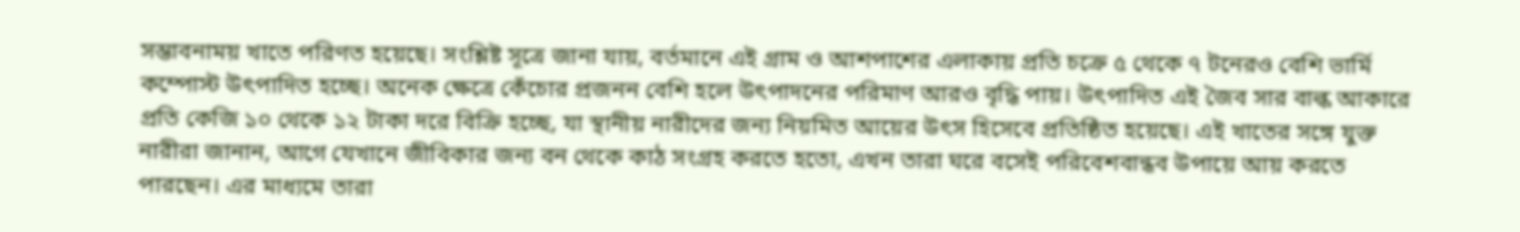সম্ভাবনাময় খাতে পরিণত হয়েছে। সংশ্লিষ্ট সূত্রে জানা যায়, বর্তমানে এই গ্রাম ও আশপাশের এলাকায় প্রতি চক্রে ৫ থেকে ৭ টনেরও বেশি ভার্মি কম্পোস্ট উৎপাদিত হচ্ছে। অনেক ক্ষেত্রে কেঁচোর প্রজনন বেশি হলে উৎপাদনের পরিমাণ আরও বৃদ্ধি পায়। উৎপাদিত এই জৈব সার বাল্ক আকারে প্রতি কেজি ১০ থেকে ১২ টাকা দরে বিক্রি হচ্ছে, যা স্থানীয় নারীদের জন্য নিয়মিত আয়ের উৎস হিসেবে প্রতিষ্ঠিত হয়েছে। এই খাতের সঙ্গে যুক্ত নারীরা জানান, আগে যেখানে জীবিকার জন্য বন থেকে কাঠ সংগ্রহ করতে হতো, এখন তারা ঘরে বসেই পরিবেশবান্ধব উপায়ে আয় করতে পারছেন। এর মাধ্যমে তারা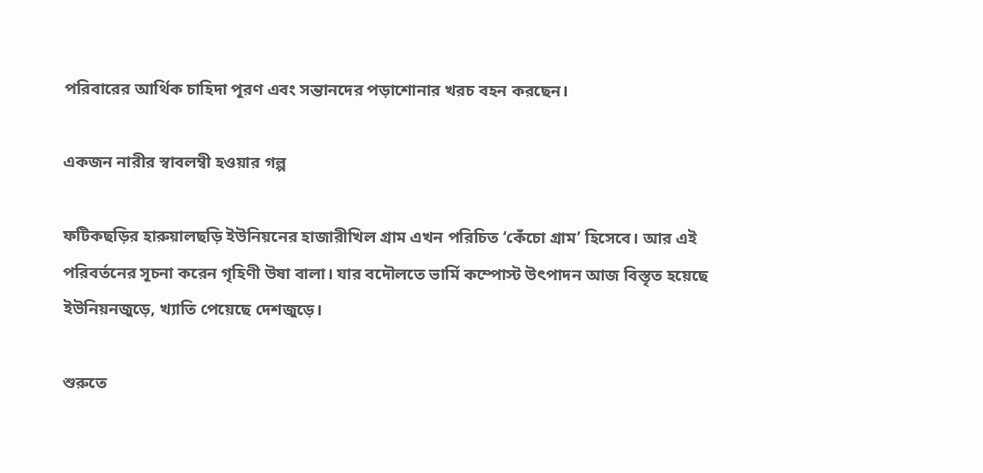পরিবারের আর্থিক চাহিদা পূরণ এবং সন্তানদের পড়াশোনার খরচ বহন করছেন।

একজন নারীর স্বাবলম্বী হওয়ার গল্প

ফটিকছড়ির হারুয়ালছড়ি ইউনিয়নের হাজারীখিল গ্রাম এখন পরিচিত ‘কেঁচো গ্রাম’ হিসেবে। আর এই পরিবর্তনের সূচনা করেন গৃহিণী উষা বালা। যার বদৌলতে ভার্মি কম্পোস্ট উৎপাদন আজ বিস্তৃত হয়েছে ইউনিয়নজুড়ে, খ্যাতি পেয়েছে দেশজুড়ে।

শুরুতে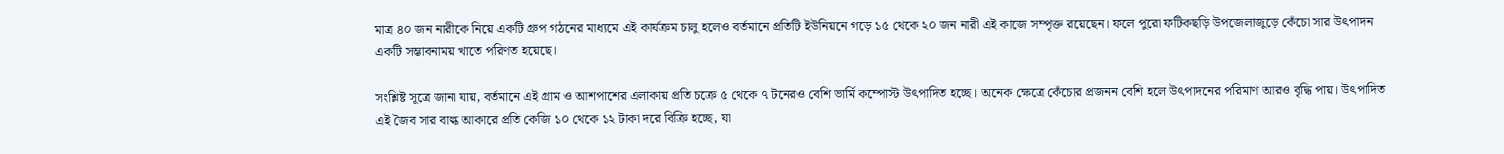মাত্র ৪০ জন নারীকে নিয়ে একটি গ্রুপ গঠনের মাধ্যমে এই কার্যক্রম চালু হলেও বর্তমানে প্রতিটি ইউনিয়নে গড়ে ১৫ থেকে ২০ জন নারী এই কাজে সম্পৃক্ত রয়েছেন। ফলে পুরো ফটিকছড়ি উপজেলাজুড়ে কেঁচো সার উৎপাদন একটি সম্ভাবনাময় খাতে পরিণত হয়েছে।

সংশ্লিষ্ট সূত্রে জানা যায়, বর্তমানে এই গ্রাম ও আশপাশের এলাকায় প্রতি চক্রে ৫ থেকে ৭ টনেরও বেশি ভার্মি কম্পোস্ট উৎপাদিত হচ্ছে। অনেক ক্ষেত্রে কেঁচোর প্রজনন বেশি হলে উৎপাদনের পরিমাণ আরও বৃদ্ধি পায়। উৎপাদিত এই জৈব সার বাল্ক আকারে প্রতি কেজি ১০ থেকে ১২ টাকা দরে বিক্রি হচ্ছে, যা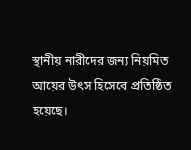স্থানীয় নারীদের জন্য নিয়মিত আয়ের উৎস হিসেবে প্রতিষ্ঠিত হয়েছে।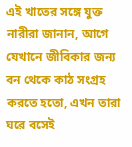এই খাতের সঙ্গে যুক্ত নারীরা জানান, আগে যেখানে জীবিকার জন্য বন থেকে কাঠ সংগ্রহ করতে হতো, এখন তারা ঘরে বসেই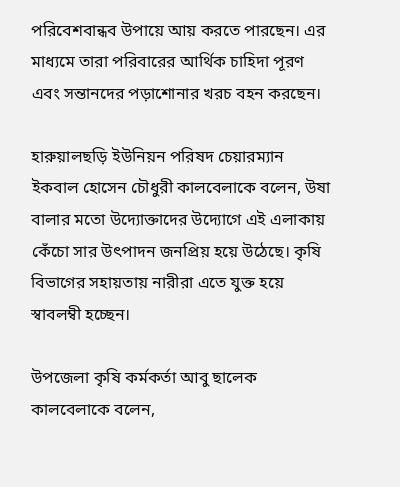পরিবেশবান্ধব উপায়ে আয় করতে পারছেন। এর মাধ্যমে তারা পরিবারের আর্থিক চাহিদা পূরণ এবং সন্তানদের পড়াশোনার খরচ বহন করছেন।

হারুয়ালছড়ি ইউনিয়ন পরিষদ চেয়ারম্যান ইকবাল হোসেন চৌধুরী কালবেলাকে বলেন, উষা বালার মতো উদ্যোক্তাদের উদ্যোগে এই এলাকায় কেঁচো সার উৎপাদন জনপ্রিয় হয়ে উঠেছে। কৃষি বিভাগের সহায়তায় নারীরা এতে যুক্ত হয়ে স্বাবলম্বী হচ্ছেন।

উপজেলা কৃষি কর্মকর্তা আবু ছালেক কালবেলাকে বলেন,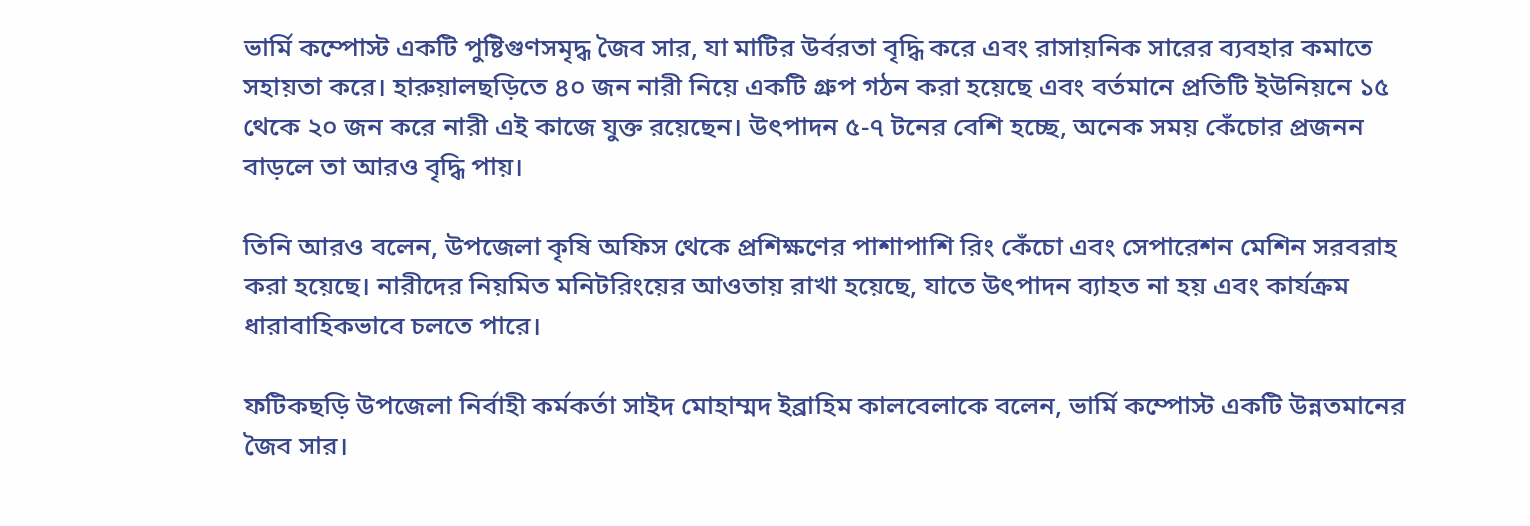ভার্মি কম্পোস্ট একটি পুষ্টিগুণসমৃদ্ধ জৈব সার, যা মাটির উর্বরতা বৃদ্ধি করে এবং রাসায়নিক সারের ব্যবহার কমাতে সহায়তা করে। হারুয়ালছড়িতে ৪০ জন নারী নিয়ে একটি গ্রুপ গঠন করা হয়েছে এবং বর্তমানে প্রতিটি ইউনিয়নে ১৫ থেকে ২০ জন করে নারী এই কাজে যুক্ত রয়েছেন। উৎপাদন ৫-৭ টনের বেশি হচ্ছে, অনেক সময় কেঁচোর প্রজনন বাড়লে তা আরও বৃদ্ধি পায়।

তিনি আরও বলেন, উপজেলা কৃষি অফিস থেকে প্রশিক্ষণের পাশাপাশি রিং কেঁচো এবং সেপারেশন মেশিন সরবরাহ করা হয়েছে। নারীদের নিয়মিত মনিটরিংয়ের আওতায় রাখা হয়েছে, যাতে উৎপাদন ব্যাহত না হয় এবং কার্যক্রম ধারাবাহিকভাবে চলতে পারে।

ফটিকছড়ি উপজেলা নির্বাহী কর্মকর্তা সাইদ মোহাম্মদ ইব্রাহিম কালবেলাকে বলেন, ভার্মি কম্পোস্ট একটি উন্নতমানের জৈব সার।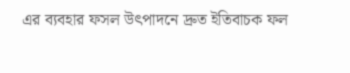এর ব্যবহার ফসল উৎপাদনে দ্রুত ইতিবাচক ফল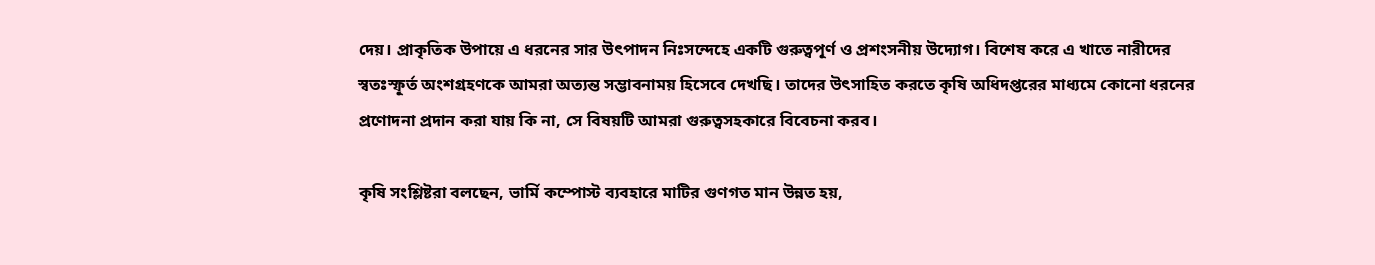দেয়। প্রাকৃতিক উপায়ে এ ধরনের সার উৎপাদন নিঃসন্দেহে একটি গুরুত্বপূর্ণ ও প্রশংসনীয় উদ্যোগ। বিশেষ করে এ খাতে নারীদের স্বতঃস্ফূর্ত অংশগ্রহণকে আমরা অত্যন্ত সম্ভাবনাময় হিসেবে দেখছি। তাদের উৎসাহিত করতে কৃষি অধিদপ্তরের মাধ্যমে কোনো ধরনের প্রণোদনা প্রদান করা যায় কি না, সে বিষয়টি আমরা গুরুত্বসহকারে বিবেচনা করব।

কৃষি সংশ্লিষ্টরা বলছেন, ভার্মি কম্পোস্ট ব্যবহারে মাটির গুণগত মান উন্নত হয়,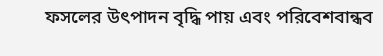ফসলের উৎপাদন বৃদ্ধি পায় এবং পরিবেশবান্ধব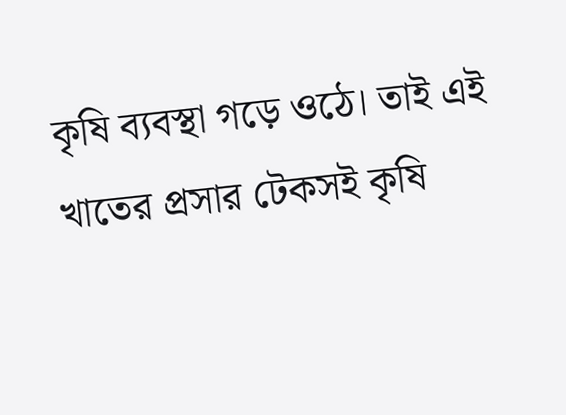কৃষি ব্যবস্থা গড়ে ওঠে। তাই এই খাতের প্রসার টেকসই কৃষি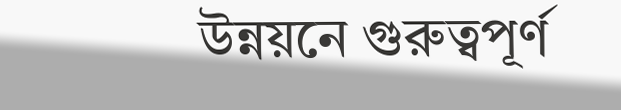উন্নয়নে গুরুত্বপূর্ণ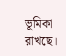ভূমিকা রাখছে।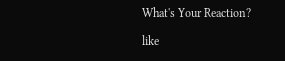What's Your Reaction?

like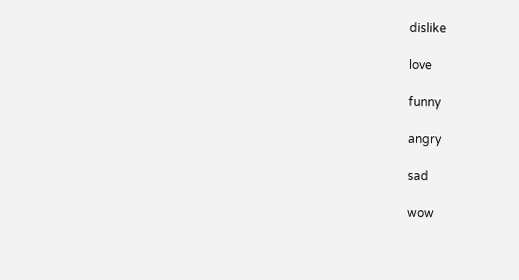dislike

love

funny

angry

sad

wow